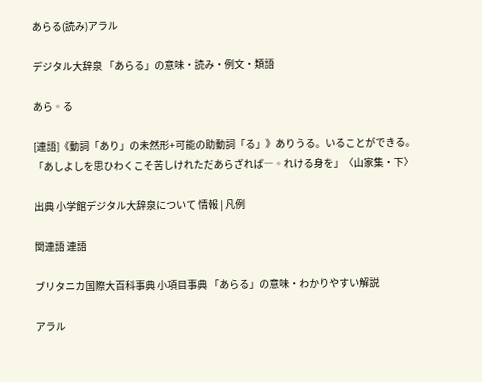あらる(読み)アラル

デジタル大辞泉 「あらる」の意味・読み・例文・類語

あら◦る

[連語]《動詞「あり」の未然形+可能の助動詞「る」》ありうる。いることができる。
「あしよしを思ひわくこそ苦しけれただあらざれば―◦れける身を」〈山家集・下〉

出典 小学館デジタル大辞泉について 情報 | 凡例

関連語 連語

ブリタニカ国際大百科事典 小項目事典 「あらる」の意味・わかりやすい解説

アラル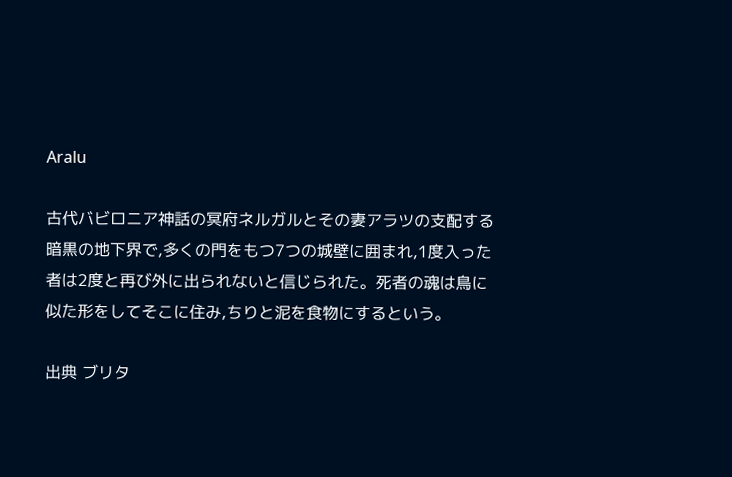Aralu

古代バビロニア神話の冥府ネルガルとその妻アラツの支配する暗黒の地下界で,多くの門をもつ7つの城壁に囲まれ,1度入った者は2度と再び外に出られないと信じられた。死者の魂は鳥に似た形をしてそこに住み,ちりと泥を食物にするという。

出典 ブリタ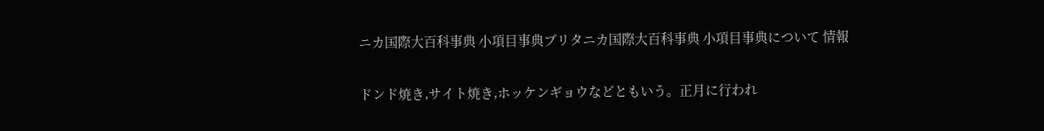ニカ国際大百科事典 小項目事典ブリタニカ国際大百科事典 小項目事典について 情報

ドンド焼き,サイト焼き,ホッケンギョウなどともいう。正月に行われ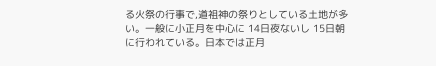る火祭の行事で,道祖神の祭りとしている土地が多い。一般に小正月を中心に 14日夜ないし 15日朝に行われている。日本では正月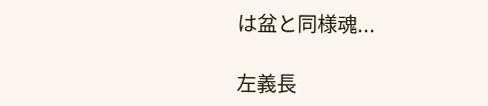は盆と同様魂...

左義長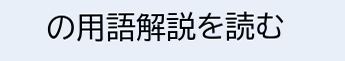の用語解説を読む